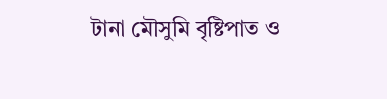টানা মৌসুমি বৃষ্টিপাত ও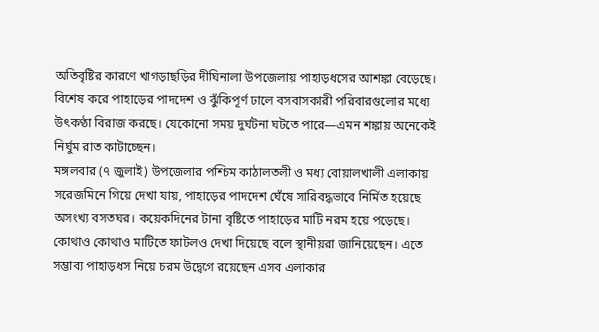অতিবৃষ্টির কারণে খাগড়াছড়ির দীঘিনালা উপজেলায় পাহাড়ধসের আশঙ্কা বেড়েছে। বিশেষ করে পাহাড়ের পাদদেশ ও ঝুঁকিপূর্ণ ঢালে বসবাসকারী পরিবারগুলোর মধ্যে উৎকণ্ঠা বিরাজ করছে। যেকোনো সময় দুর্ঘটনা ঘটতে পারে—এমন শঙ্কায় অনেকেই নির্ঘুম রাত কাটাচ্ছেন।
মঙ্গলবার (৭ জুলাই) উপজেলার পশ্চিম কাঠালতলী ও মধ্য বোয়ালখালী এলাকায় সরেজমিনে গিয়ে দেখা যায়, পাহাড়ের পাদদেশ ঘেঁষে সারিবদ্ধভাবে নির্মিত হয়েছে অসংখ্য বসতঘর। কয়েকদিনের টানা বৃষ্টিতে পাহাড়ের মাটি নরম হয়ে পড়েছে। কোথাও কোথাও মাটিতে ফাটলও দেখা দিয়েছে বলে স্থানীয়রা জানিয়েছেন। এতে সম্ভাব্য পাহাড়ধস নিয়ে চরম উদ্বেগে রয়েছেন এসব এলাকার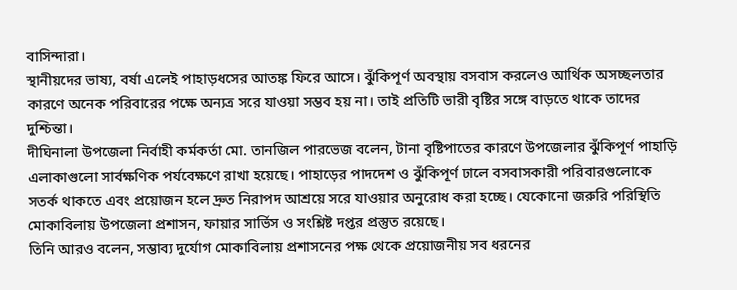বাসিন্দারা।
স্থানীয়দের ভাষ্য, বর্ষা এলেই পাহাড়ধসের আতঙ্ক ফিরে আসে। ঝুঁকিপূর্ণ অবস্থায় বসবাস করলেও আর্থিক অসচ্ছলতার কারণে অনেক পরিবারের পক্ষে অন্যত্র সরে যাওয়া সম্ভব হয় না। তাই প্রতিটি ভারী বৃষ্টির সঙ্গে বাড়তে থাকে তাদের দুশ্চিন্তা।
দীঘিনালা উপজেলা নির্বাহী কর্মকর্তা মো. তানজিল পারভেজ বলেন, টানা বৃষ্টিপাতের কারণে উপজেলার ঝুঁকিপূর্ণ পাহাড়ি এলাকাগুলো সার্বক্ষণিক পর্যবেক্ষণে রাখা হয়েছে। পাহাড়ের পাদদেশ ও ঝুঁকিপূর্ণ ঢালে বসবাসকারী পরিবারগুলোকে সতর্ক থাকতে এবং প্রয়োজন হলে দ্রুত নিরাপদ আশ্রয়ে সরে যাওয়ার অনুরোধ করা হচ্ছে। যেকোনো জরুরি পরিস্থিতি মোকাবিলায় উপজেলা প্রশাসন, ফায়ার সার্ভিস ও সংশ্লিষ্ট দপ্তর প্রস্তুত রয়েছে।
তিনি আরও বলেন, সম্ভাব্য দুর্যোগ মোকাবিলায় প্রশাসনের পক্ষ থেকে প্রয়োজনীয় সব ধরনের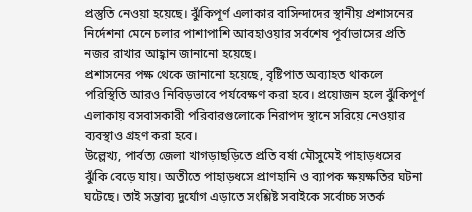প্রস্তুতি নেওয়া হয়েছে। ঝুঁকিপূর্ণ এলাকার বাসিন্দাদের স্থানীয় প্রশাসনের নির্দেশনা মেনে চলার পাশাপাশি আবহাওয়ার সর্বশেষ পূর্বাভাসের প্রতি নজর রাখার আহ্বান জানানো হয়েছে।
প্রশাসনের পক্ষ থেকে জানানো হয়েছে, বৃষ্টিপাত অব্যাহত থাকলে পরিস্থিতি আরও নিবিড়ভাবে পর্যবেক্ষণ করা হবে। প্রয়োজন হলে ঝুঁকিপূর্ণ এলাকায় বসবাসকারী পরিবারগুলোকে নিরাপদ স্থানে সরিয়ে নেওয়ার ব্যবস্থাও গ্রহণ করা হবে।
উল্লেখ্য, পার্বত্য জেলা খাগড়াছড়িতে প্রতি বর্ষা মৌসুমেই পাহাড়ধসের ঝুঁকি বেড়ে যায়। অতীতে পাহাড়ধসে প্রাণহানি ও ব্যাপক ক্ষয়ক্ষতির ঘটনা ঘটেছে। তাই সম্ভাব্য দুর্যোগ এড়াতে সংশ্লিষ্ট সবাইকে সর্বোচ্চ সতর্ক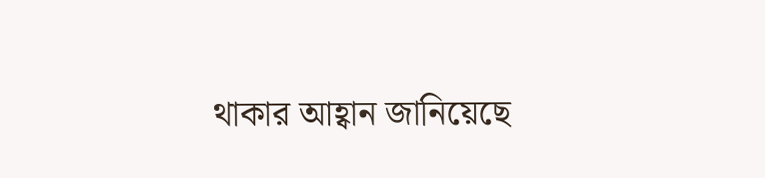থাকার আহ্বান জানিয়েছে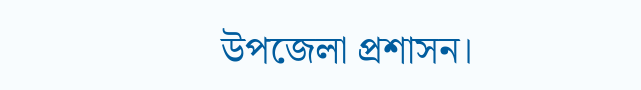উপজেলা প্রশাসন।